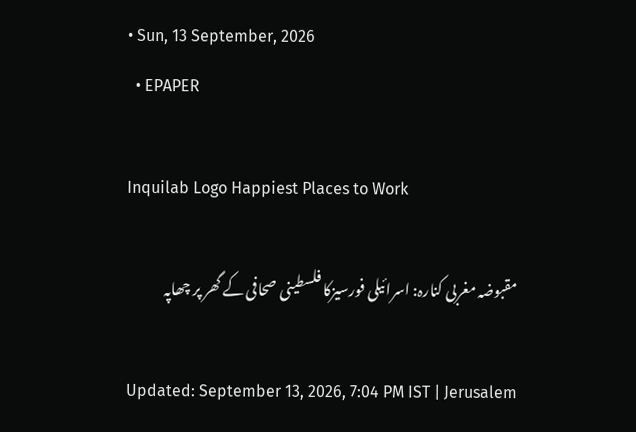• Sun, 13 September, 2026
  • EPAPER

Inquilab Logo Happiest Places to Work

مقبوضہ مغربی کنارہ: اسرائیلی فورسیزکا فلسطینی صحافی کے گھر پر چھاپہ

Updated: September 13, 2026, 7:04 PM IST | Jerusalem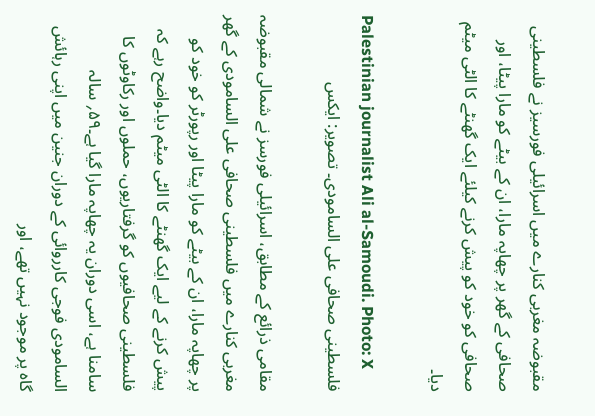مقبوضہ مغربی کنارے میں اسرائیلی فورسیز نے فلسطینی صحافی کے گھر پر چھاپہ مارا، ان کے بیٹے کو مارا پیٹا، اور صحافی کو خود کو پیش کرنے کیلئے ایک گھنٹے کا الٹی میٹم دیا۔

Palestinian journalist Ali al-Samoudi. Photo: X
فلسطینی صحافی علی السامودی۔ تصویر: ایکس

مقامی ذرائع کے مطابق، اسرائیلی فورسز نے شمالی مقبوضہ مغربی کنارے میں فلسطینی صحافی علی السامودی کے گھر پر چھاپہ مارا، ان کے بیٹے کو مارا پیٹا اور رپورٹر کو خود کو پیش کرنے کے لیے ایک گھنٹے کا الٹی میٹم دیا۔واضح رہے کہ فلسطینی صحافیوں کو گرفتاریوں، حملوں اور رکاوٹوں کا سامنا ہے، اسی دوران یہ چھاپہ مارا گیا ہے۔۵۹؍ سالہ السامودی فوجی کارروائی کے دوران جنین میں اپنی رہائش گاہ پر موجود نہیں تھے، اور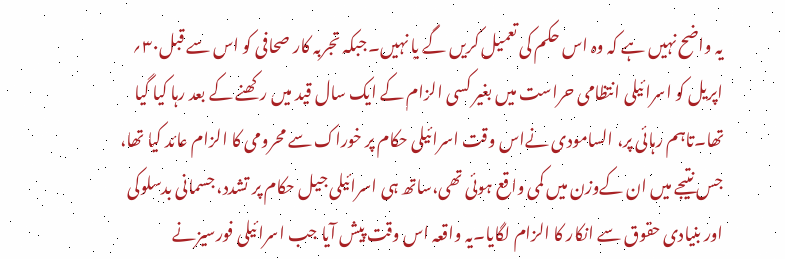یہ واضح نہیں ہے کہ وہ اس حکم کی تعمیل کریں گے یا نہیں۔جبکہ تجربہ کار صحافی کو اس سے قبل۳۰؍ اپریل کو اسرائیلی انتظامی حراست میں بغیر کسی الزام کے ایک سال قید میں رکھنے کے بعد رہا کیا گیا تھا۔تاہم رہائی پر، السامودی نےاس وقت اسرائیلی حکام پر خوراک سے محرومی کا الزام عائد کیا تھا، جس نتیجے میں ان کےوزن میں کمی واقع ہوئی تھی،ساتھ ہی اسرائیلی جیل حکام پر تشدد، جسمانی بدسلوکی اور بنیادی حقوق سے انکار کا الزام لگایا۔یہ واقعہ اس وقت پیش آیا جب اسرائیلی فورسیزنے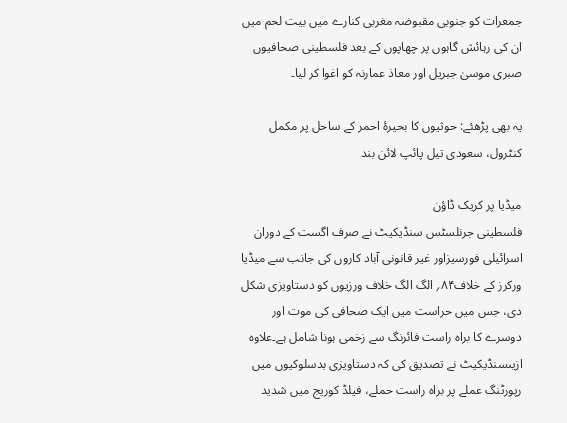جمعرات کو جنوبی مقبوضہ مغربی کنارے میں بیت لحم میں ان کی رہائش گاہوں پر چھاپوں کے بعد فلسطینی صحافیوں صبری موسیٰ جبریل اور معاذ عمارنہ کو اغوا کر لیا۔

یہ بھی پڑھئے: حوثیوں کا بحیرۂ احمر کے ساحل پر مکمل کنٹرول، سعودی تیل پائپ لائن بند

میڈیا پر کریک ڈاؤن
فلسطینی جرنلسٹس سنڈیکیٹ نے صرف اگست کے دوران اسرائیلی فورسیزاور غیر قانونی آباد کاروں کی جانب سے میڈیا ورکرز کے خلاف۸۴؍ الگ الگ خلاف ورزیوں کو دستاویزی شکل دی، جس میں حراست میں ایک صحافی کی موت اور دوسرے کا براہ راست فائرنگ سے زخمی ہونا شامل ہے۔علاوہ ازیںسنڈیکیٹ نے تصدیق کی کہ دستاویزی بدسلوکیوں میں رپورٹنگ عملے پر براہ راست حملے، فیلڈ کوریج میں شدید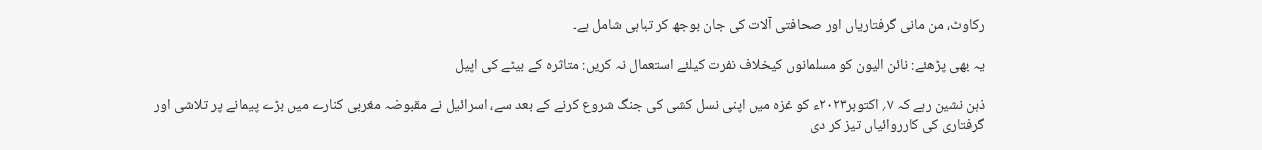رکاوٹ، من مانی گرفتاریاں اور صحافتی آلات کی جان بوجھ کر تباہی شامل ہے۔

یہ بھی پڑھئے: نائن الیون کو مسلمانوں کیخلاف نفرت کیلئے استعمال نہ کریں: متاثرہ کے بیٹے کی اپیل

ذہن نشین رہے کہ ۷؍ اکتوبر۲۰۲۳ء کو غزہ میں اپنی نسل کشی کی جنگ شروع کرنے کے بعد سے، اسرائیل نے مقبوضہ مغربی کنارے میں بڑے پیمانے پر تلاشی اور گرفتاری کی کارروائیاں تیز کر دی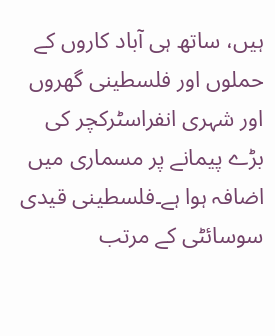ہیں، ساتھ ہی آباد کاروں کے حملوں اور فلسطینی گھروں اور شہری انفراسٹرکچر کی بڑے پیمانے پر مسماری میں اضافہ ہوا ہے۔فلسطینی قیدی سوسائٹی کے مرتب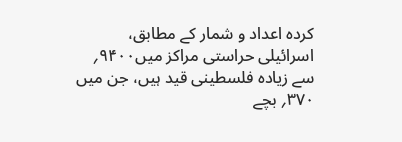کردہ اعداد و شمار کے مطابق، اسرائیلی حراستی مراکز میں۹۴۰۰؍ سے زیادہ فلسطینی قید ہیں، جن میں ۳۷۰؍ بچے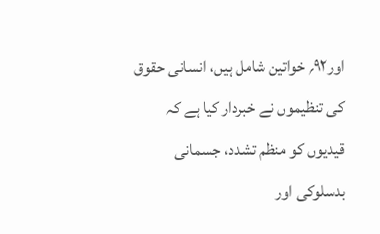اور۹۲؍ خواتین شامل ہیں، انسانی حقوق کی تنظیموں نے خبردار کیا ہے کہ قیدیوں کو منظم تشدد، جسمانی بدسلوکی اور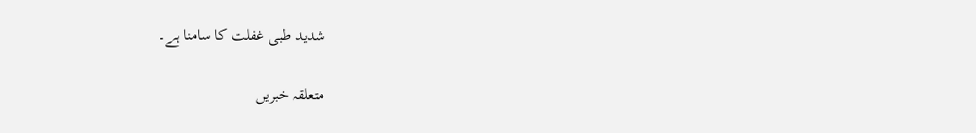شدید طبی غفلت کا سامنا ہے۔

متعلقہ خبریں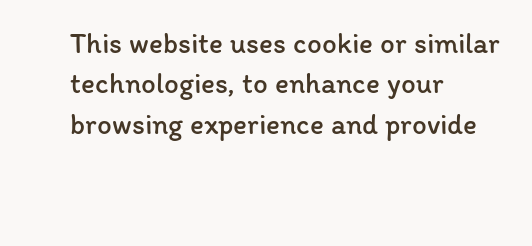This website uses cookie or similar technologies, to enhance your browsing experience and provide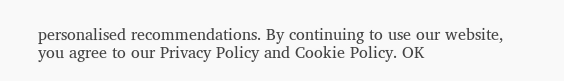personalised recommendations. By continuing to use our website, you agree to our Privacy Policy and Cookie Policy. OK